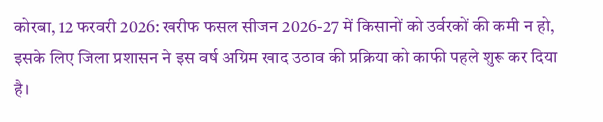कोरबा, 12 फरवरी 2026: खरीफ फसल सीजन 2026-27 में किसानों को उर्वरकों की कमी न हो, इसके लिए जिला प्रशासन ने इस वर्ष अग्रिम खाद उठाव की प्रक्रिया को काफी पहले शुरू कर दिया है।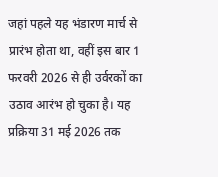जहां पहले यह भंडारण मार्च से प्रारंभ होता था, वहीं इस बार 1 फरवरी 2026 से ही उर्वरकों का उठाव आरंभ हो चुका है। यह प्रक्रिया 31 मई 2026 तक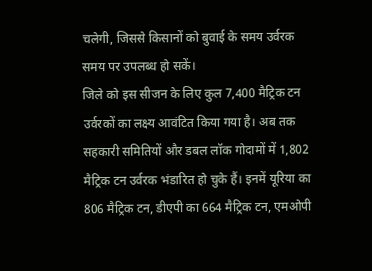चलेगी, जिससे किसानों को बुवाई के समय उर्वरक समय पर उपलब्ध हो सकें।
जिले को इस सीजन के लिए कुल 7,400 मैट्रिक टन उर्वरकों का लक्ष्य आवंटित किया गया है। अब तक सहकारी समितियों और डबल लॉक गोदामों में 1,802 मैट्रिक टन उर्वरक भंडारित हो चुके हैं। इनमें यूरिया का 806 मैट्रिक टन, डीएपी का 664 मैट्रिक टन, एमओपी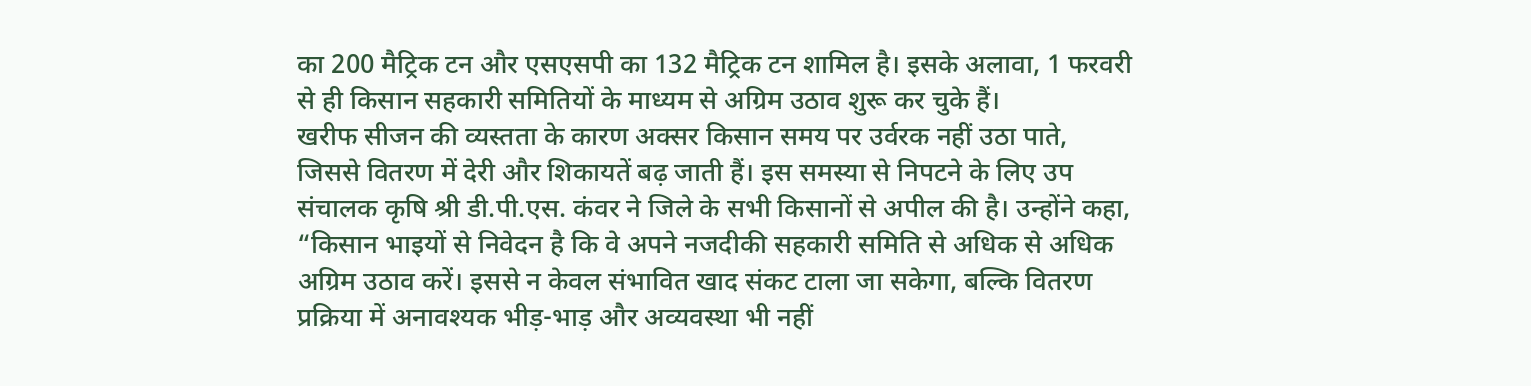का 200 मैट्रिक टन और एसएसपी का 132 मैट्रिक टन शामिल है। इसके अलावा, 1 फरवरी से ही किसान सहकारी समितियों के माध्यम से अग्रिम उठाव शुरू कर चुके हैं।
खरीफ सीजन की व्यस्तता के कारण अक्सर किसान समय पर उर्वरक नहीं उठा पाते, जिससे वितरण में देरी और शिकायतें बढ़ जाती हैं। इस समस्या से निपटने के लिए उप संचालक कृषि श्री डी.पी.एस. कंवर ने जिले के सभी किसानों से अपील की है। उन्होंने कहा, “किसान भाइयों से निवेदन है कि वे अपने नजदीकी सहकारी समिति से अधिक से अधिक अग्रिम उठाव करें। इससे न केवल संभावित खाद संकट टाला जा सकेगा, बल्कि वितरण प्रक्रिया में अनावश्यक भीड़-भाड़ और अव्यवस्था भी नहीं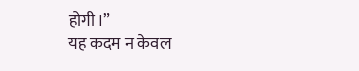होगी।”
यह कदम न केवल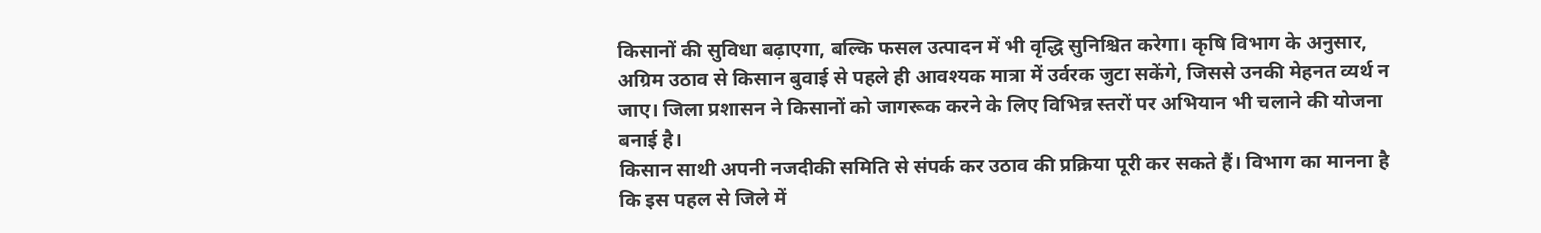किसानों की सुविधा बढ़ाएगा, बल्कि फसल उत्पादन में भी वृद्धि सुनिश्चित करेगा। कृषि विभाग के अनुसार, अग्रिम उठाव से किसान बुवाई से पहले ही आवश्यक मात्रा में उर्वरक जुटा सकेंगे, जिससे उनकी मेहनत व्यर्थ न जाए। जिला प्रशासन ने किसानों को जागरूक करने के लिए विभिन्न स्तरों पर अभियान भी चलाने की योजना बनाई है।
किसान साथी अपनी नजदीकी समिति से संपर्क कर उठाव की प्रक्रिया पूरी कर सकते हैं। विभाग का मानना है कि इस पहल से जिले में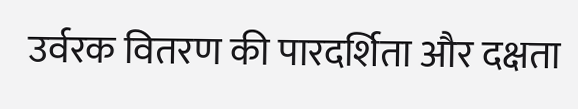उर्वरक वितरण की पारदर्शिता और दक्षता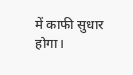में काफी सुधार होगा।